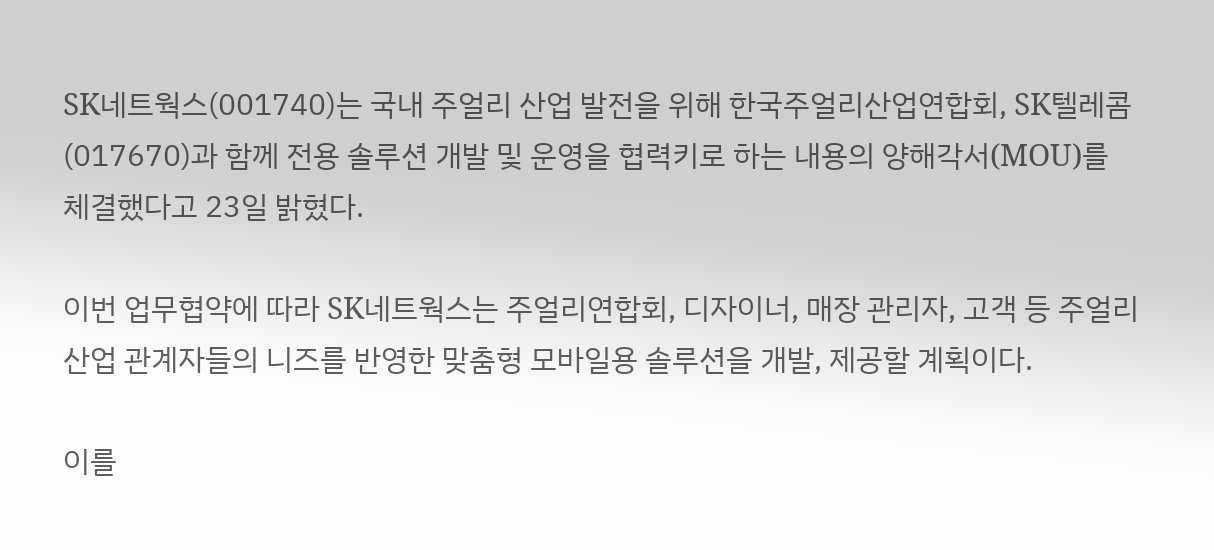SK네트웍스(001740)는 국내 주얼리 산업 발전을 위해 한국주얼리산업연합회, SK텔레콤(017670)과 함께 전용 솔루션 개발 및 운영을 협력키로 하는 내용의 양해각서(MOU)를 체결했다고 23일 밝혔다.

이번 업무협약에 따라 SK네트웍스는 주얼리연합회, 디자이너, 매장 관리자, 고객 등 주얼리 산업 관계자들의 니즈를 반영한 맞춤형 모바일용 솔루션을 개발, 제공할 계획이다.

이를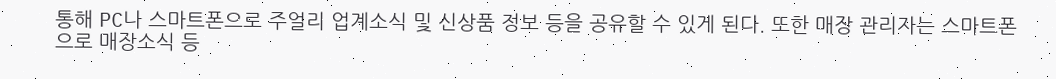통해 PC나 스마트폰으로 주얼리 업계소식 및 신상품 정보 등을 공유할 수 있게 된다. 또한 매장 관리자는 스마트폰으로 매장소식 등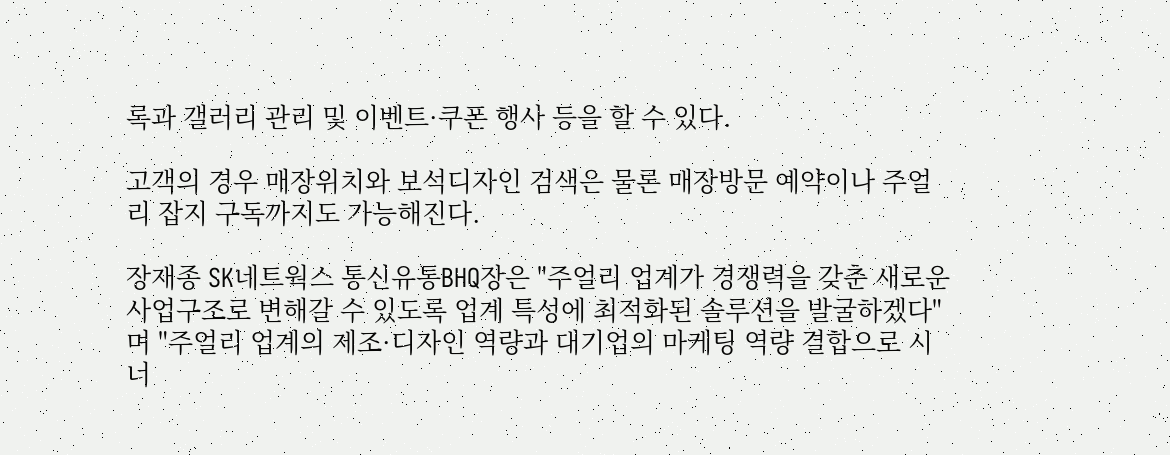록과 갤러리 관리 및 이벤트·쿠폰 행사 등을 할 수 있다.

고객의 경우 매장위치와 보석디자인 검색은 물론 매장방문 예약이나 주얼리 잡지 구독까지도 가능해진다.

장재종 SK네트웍스 통신유통BHQ장은 "주얼리 업계가 경쟁력을 갖춘 새로운 사업구조로 변해갈 수 있도록 업계 특성에 최적화된 솔루션을 발굴하겠다"며 "주얼리 업계의 제조·디자인 역량과 대기업의 마케팅 역량 결합으로 시너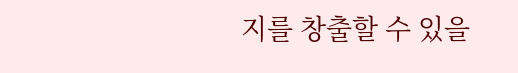지를 창출할 수 있을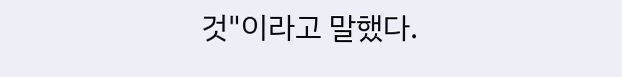것"이라고 말했다.